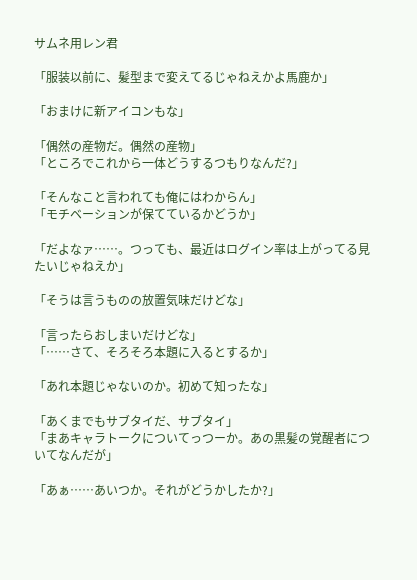サムネ用レン君

「服装以前に、髪型まで変えてるじゃねえかよ馬鹿か」

「おまけに新アイコンもな」

「偶然の産物だ。偶然の産物」
「ところでこれから一体どうするつもりなんだ?」

「そんなこと言われても俺にはわからん」
「モチベーションが保てているかどうか」

「だよなァ……。つっても、最近はログイン率は上がってる見たいじゃねえか」

「そうは言うものの放置気味だけどな」

「言ったらおしまいだけどな」
「……さて、そろそろ本題に入るとするか」

「あれ本題じゃないのか。初めて知ったな」

「あくまでもサブタイだ、サブタイ」
「まあキャラトークについてっつーか。あの黒髪の覚醒者についてなんだが」

「あぁ……あいつか。それがどうかしたか?」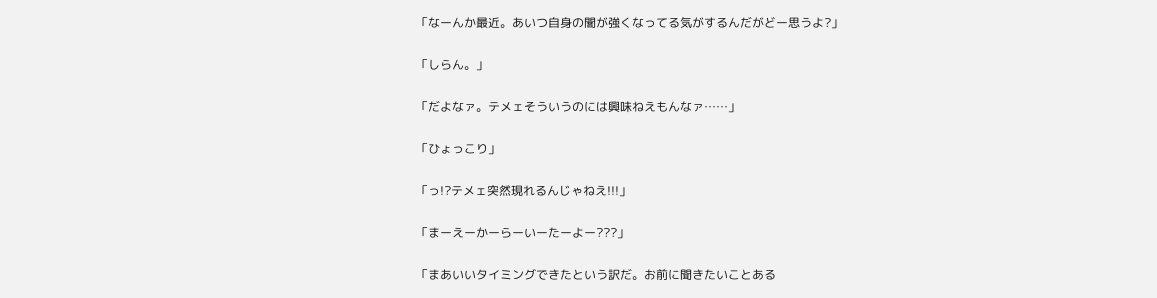「なーんか最近。あいつ自身の闇が強くなってる気がするんだがどー思うよ?」

「しらん。」

「だよなァ。テメェそういうのには興味ねえもんなァ……」

「ひょっこり」

「っ!?テメェ突然現れるんじゃねえ!!!」

「まーえーかーらーいーたーよー???」

「まあいいタイミングできたという訳だ。お前に聞きたいことある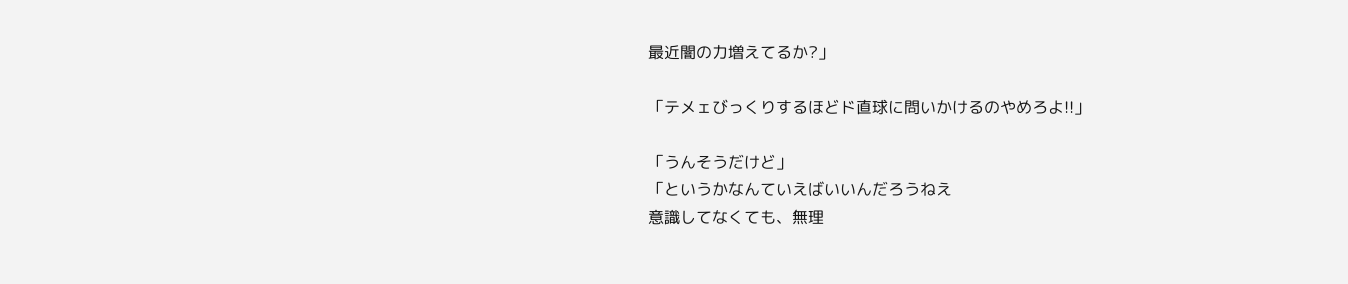最近闇の力増えてるか?」

「テメェびっくりするほどド直球に問いかけるのやめろよ!!」

「うんそうだけど」
「というかなんていえばいいんだろうねえ
意識してなくても、無理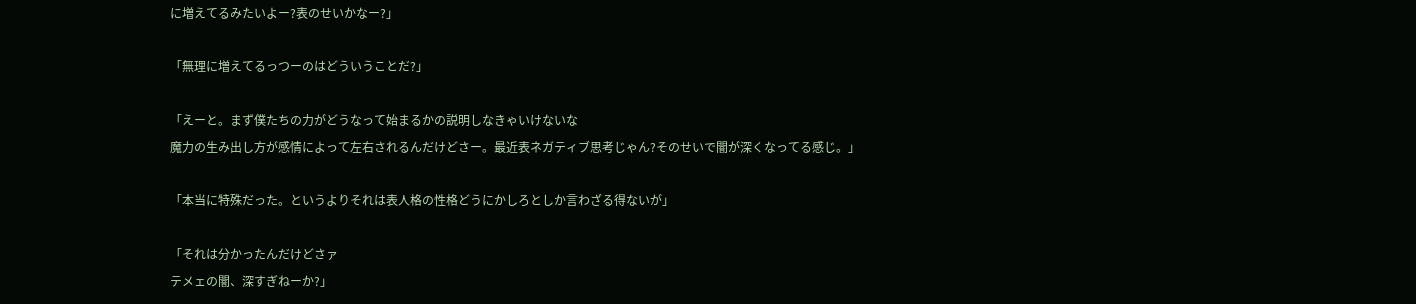に増えてるみたいよー?表のせいかなー?」

「無理に増えてるっつーのはどういうことだ?」

「えーと。まず僕たちの力がどうなって始まるかの説明しなきゃいけないな
魔力の生み出し方が感情によって左右されるんだけどさー。最近表ネガティブ思考じゃん?そのせいで闇が深くなってる感じ。」

「本当に特殊だった。というよりそれは表人格の性格どうにかしろとしか言わざる得ないが」

「それは分かったんだけどさァ
テメェの闇、深すぎねーか?」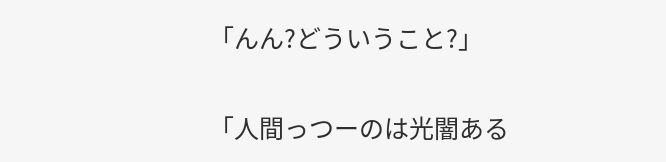「んん?どういうこと?」

「人間っつーのは光闇ある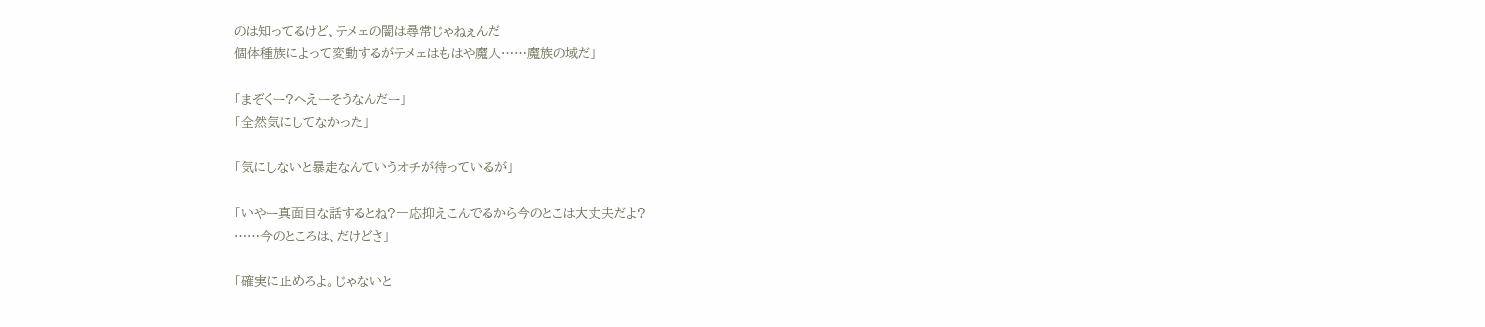のは知ってるけど、テメェの闇は尋常じゃねぇんだ
個体種族によって変動するがテメェはもはや魔人……魔族の域だ」

「まぞくー?へえーそうなんだー」
「全然気にしてなかった」

「気にしないと暴走なんていうオチが待っているが」

「いやー真面目な話するとね?一応抑えこんでるから今のとこは大丈夫だよ?
……今のところは、だけどさ」

「確実に止めろよ。じゃないと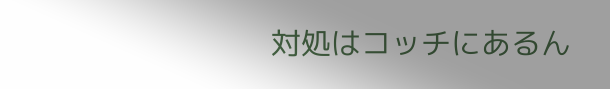対処はコッチにあるん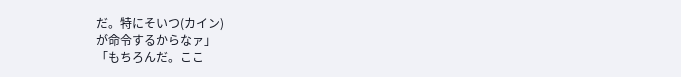だ。特にそいつ(カイン)
が命令するからなァ」
「もちろんだ。ここ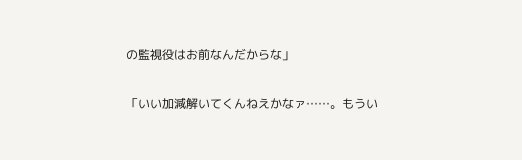の監視役はお前なんだからな」

「いい加減解いてくんねえかなァ……。もうい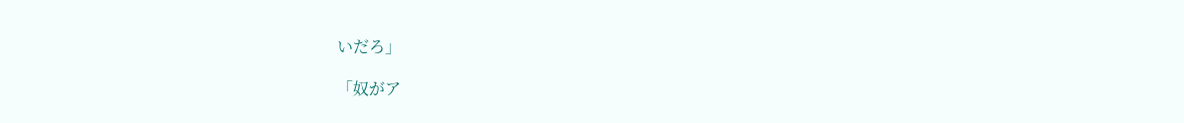いだろ」

「奴がア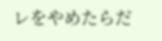レをやめたらだ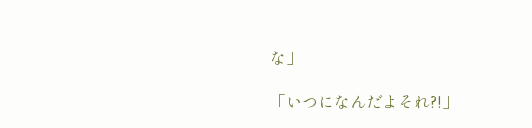な」

「いつになんだよそれ?!」